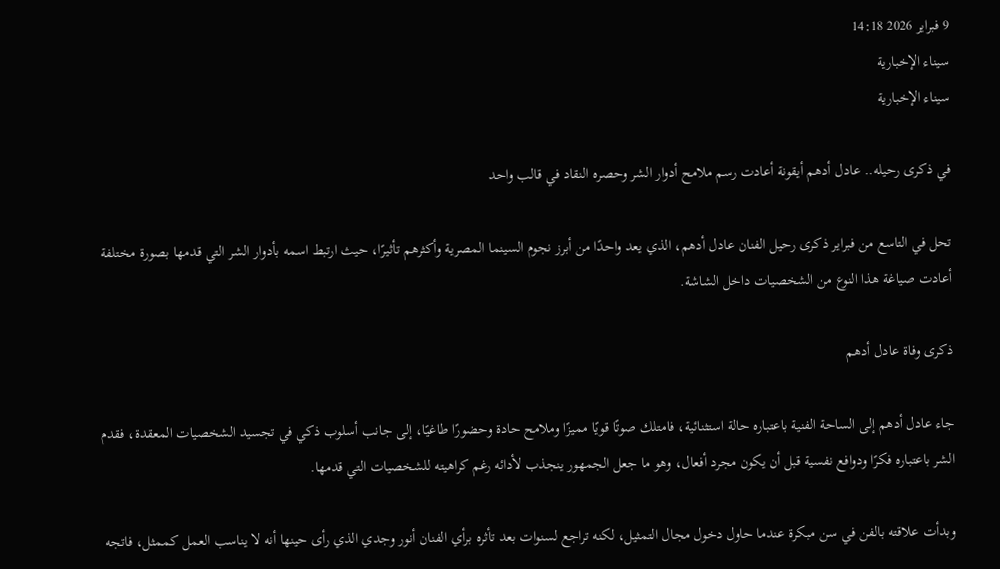9 فبراير 2026 14:18
سيناء الإخبارية
سيناء الإخبارية

في ذكرى رحيله.. عادل أدهم أيقونة أعادت رسم ملامح أدوار الشر وحصره النقاد في قالب واحد

تحل في التاسع من فبراير ذكرى رحيل الفنان عادل أدهم، الذي يعد واحدًا من أبرز نجوم السينما المصرية وأكثرهم تأثيرًا، حيث ارتبط اسمه بأدوار الشر التي قدمها بصورة مختلفة أعادت صياغة هذا النوع من الشخصيات داخل الشاشة.

ذكرى وفاة عادل أدهم

جاء عادل أدهم إلى الساحة الفنية باعتباره حالة استثنائية، فامتلك صوتًا قويًا مميزًا وملامح حادة وحضورًا طاغيًا، إلى جانب أسلوب ذكي في تجسيد الشخصيات المعقدة، فقدم الشر باعتباره فكرًا ودوافع نفسية قبل أن يكون مجرد أفعال، وهو ما جعل الجمهور ينجذب لأدائه رغم كراهيته للشخصيات التي قدمها.

وبدأت علاقته بالفن في سن مبكرة عندما حاول دخول مجال التمثيل، لكنه تراجع لسنوات بعد تأثره برأي الفنان أنور وجدي الذي رأى حينها أنه لا يناسب العمل كممثل، فاتجه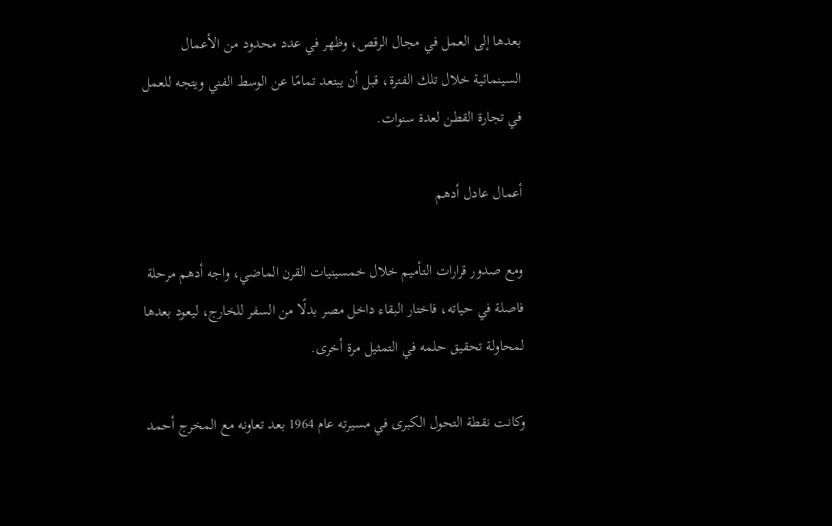بعدها إلى العمل في مجال الرقص، وظهر في عدد محدود من الأعمال السينمائية خلال تلك الفترة، قبل أن يبتعد تمامًا عن الوسط الفني ويتجه للعمل في تجارة القطن لعدة سنوات.

أعمال عادل أدهم

ومع صدور قرارات التأميم خلال خمسينيات القرن الماضي، واجه أدهم مرحلة فاصلة في حياته، فاختار البقاء داخل مصر بدلًا من السفر للخارج، ليعود بعدها لمحاولة تحقيق حلمه في التمثيل مرة أخرى.

وكانت نقطة التحول الكبرى في مسيرته عام 1964 بعد تعاونه مع المخرج أحمد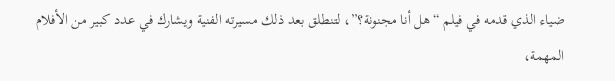ضياء الذي قدمه في فيلم “هل أنا مجنونة؟”، لتنطلق بعد ذلك مسيرته الفنية ويشارك في عدد كبير من الأفلام المهمة،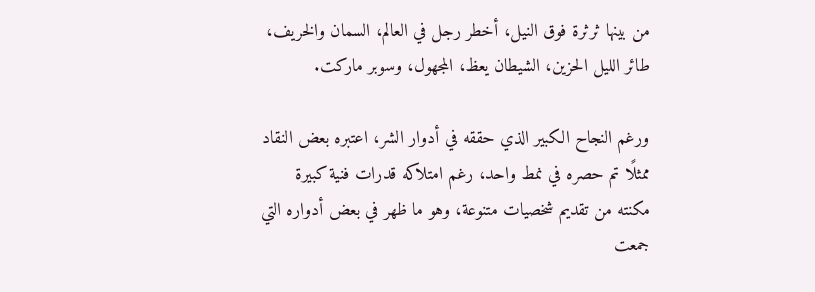من بينها ثرثرة فوق النيل، أخطر رجل في العالم، السمان والخريف، طائر الليل الحزين، الشيطان يعظ، المجهول، وسوبر ماركت.

ورغم النجاح الكبير الذي حققه في أدوار الشر، اعتبره بعض النقاد ممثلًا تم حصره في نمط واحد، رغم امتلاكه قدرات فنية كبيرة مكنته من تقديم شخصيات متنوعة، وهو ما ظهر في بعض أدواره التي جمعت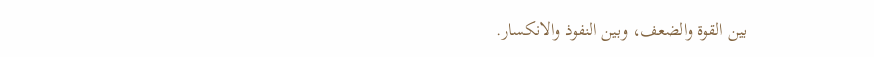بين القوة والضعف، وبين النفوذ والانكسار.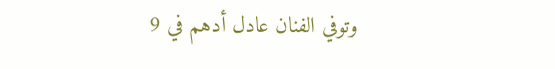وتوفي الفنان عادل أدهم في 9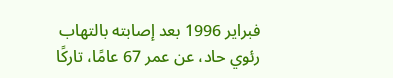فبراير 1996 بعد إصابته بالتهاب رئوي حاد، عن عمر 67 عامًا، تاركًا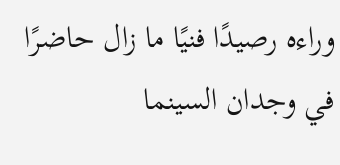وراءه رصيدًا فنيًا ما زال حاضرًا في وجدان السينما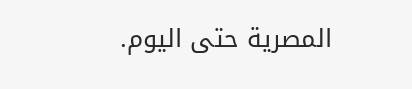المصرية حتى اليوم.